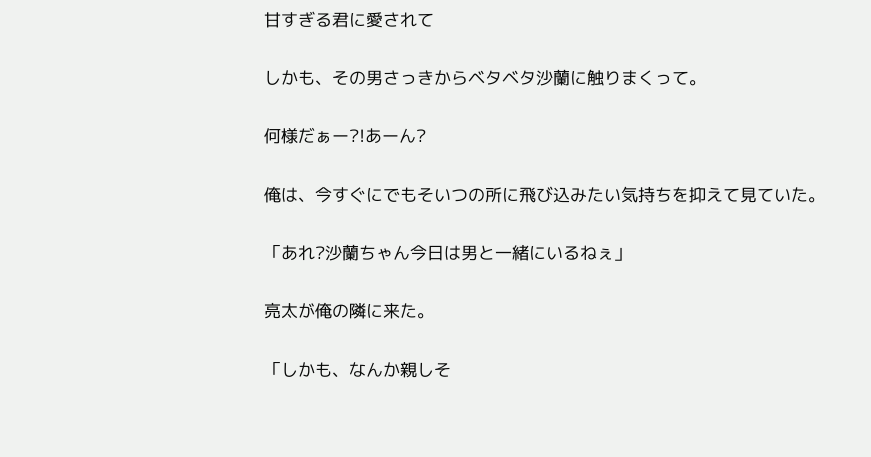甘すぎる君に愛されて

しかも、その男さっきからベタベタ沙蘭に触りまくって。

何様だぁー?!あーん?

俺は、今すぐにでもそいつの所に飛び込みたい気持ちを抑えて見ていた。

「あれ?沙蘭ちゃん今日は男と一緒にいるねぇ」

亮太が俺の隣に来た。

「しかも、なんか親しそ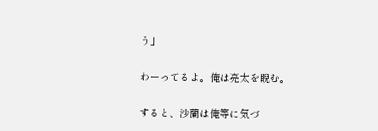う」

わーってるよ。俺は亮太を睨む。

すると、沙蘭は俺等に気づ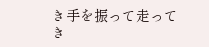き手を振って走ってき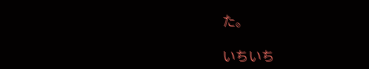た。

いちいち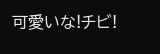可愛いな!チビ!